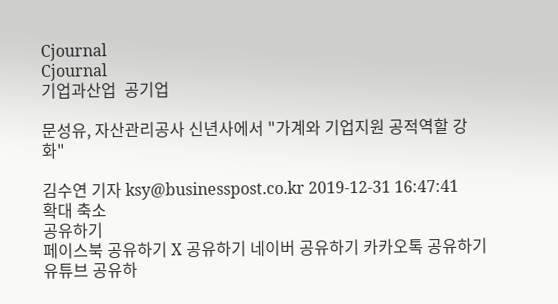Cjournal
Cjournal
기업과산업  공기업

문성유, 자산관리공사 신년사에서 "가계와 기업지원 공적역할 강화"

김수연 기자 ksy@businesspost.co.kr 2019-12-31 16:47:41
확대 축소
공유하기
페이스북 공유하기 X 공유하기 네이버 공유하기 카카오톡 공유하기 유튜브 공유하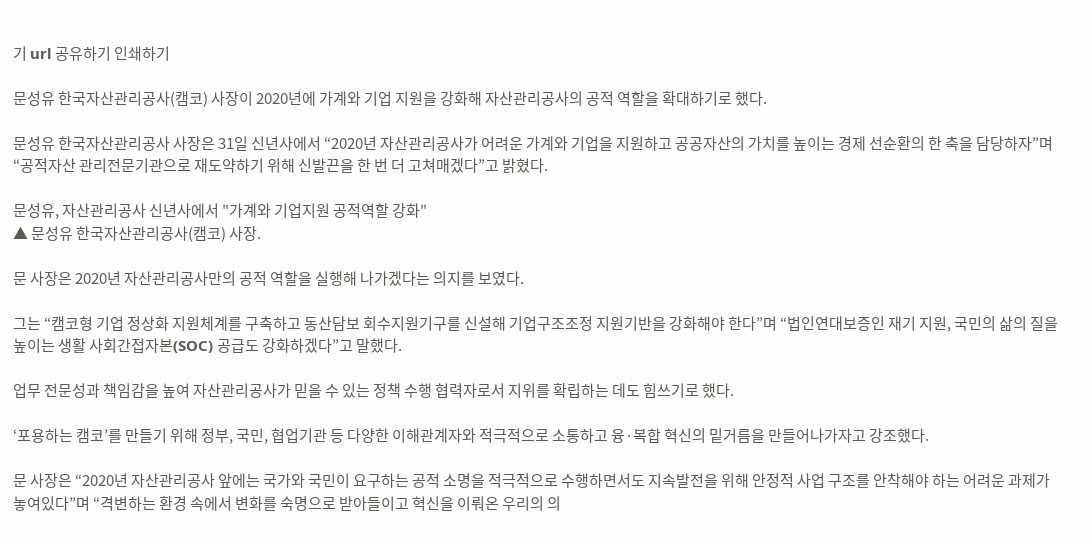기 url 공유하기 인쇄하기

문성유 한국자산관리공사(캠코) 사장이 2020년에 가계와 기업 지원을 강화해 자산관리공사의 공적 역할을 확대하기로 했다.

문성유 한국자산관리공사 사장은 31일 신년사에서 “2020년 자산관리공사가 어려운 가계와 기업을 지원하고 공공자산의 가치를 높이는 경제 선순환의 한 축을 담당하자”며 “공적자산 관리전문기관으로 재도약하기 위해 신발끈을 한 번 더 고쳐매겠다”고 밝혔다.

문성유, 자산관리공사 신년사에서 "가계와 기업지원 공적역할 강화"
▲ 문성유 한국자산관리공사(캠코) 사장.

문 사장은 2020년 자산관리공사만의 공적 역할을 실행해 나가겠다는 의지를 보였다.

그는 “캠코형 기업 정상화 지원체계를 구축하고 동산담보 회수지원기구를 신설해 기업구조조정 지원기반을 강화해야 한다”며 “법인연대보증인 재기 지원, 국민의 삶의 질을 높이는 생활 사회간접자본(SOC) 공급도 강화하겠다”고 말했다.

업무 전문성과 책임감을 높여 자산관리공사가 믿을 수 있는 정책 수행 협력자로서 지위를 확립하는 데도 힘쓰기로 했다.

‘포용하는 캠코’를 만들기 위해 정부, 국민, 협업기관 등 다양한 이해관계자와 적극적으로 소통하고 융·복합 혁신의 밑거름을 만들어나가자고 강조했다.

문 사장은 “2020년 자산관리공사 앞에는 국가와 국민이 요구하는 공적 소명을 적극적으로 수행하면서도 지속발전을 위해 안정적 사업 구조를 안착해야 하는 어려운 과제가 놓여있다”며 “격변하는 환경 속에서 변화를 숙명으로 받아들이고 혁신을 이뤄온 우리의 의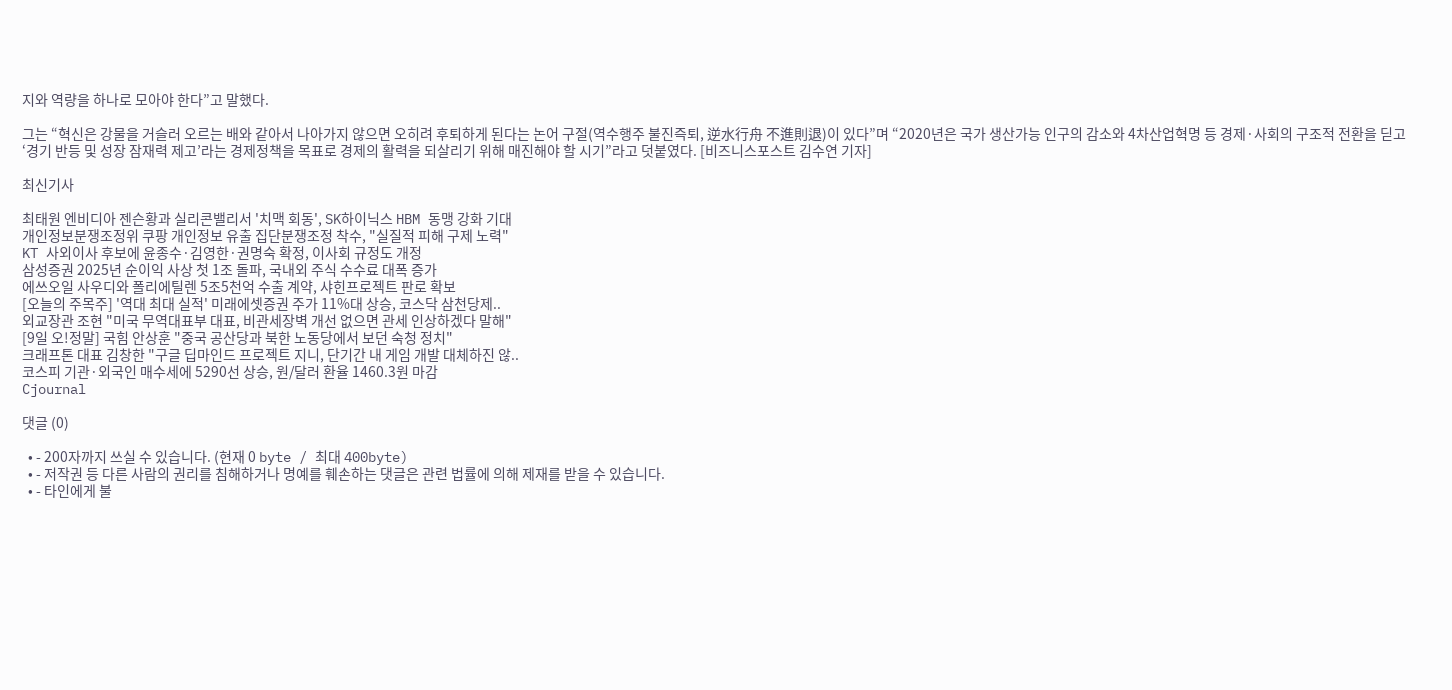지와 역량을 하나로 모아야 한다”고 말했다.

그는 “혁신은 강물을 거슬러 오르는 배와 같아서 나아가지 않으면 오히려 후퇴하게 된다는 논어 구절(역수행주 불진즉퇴, 逆水行舟 不進則退)이 있다”며 “2020년은 국가 생산가능 인구의 감소와 4차산업혁명 등 경제·사회의 구조적 전환을 딛고 ‘경기 반등 및 성장 잠재력 제고’라는 경제정책을 목표로 경제의 활력을 되살리기 위해 매진해야 할 시기”라고 덧붙였다. [비즈니스포스트 김수연 기자]

최신기사

최태원 엔비디아 젠슨황과 실리콘밸리서 '치맥 회동', SK하이닉스 HBM 동맹 강화 기대
개인정보분쟁조정위 쿠팡 개인정보 유출 집단분쟁조정 착수, "실질적 피해 구제 노력"
KT 사외이사 후보에 윤종수·김영한·권명숙 확정, 이사회 규정도 개정
삼성증권 2025년 순이익 사상 첫 1조 돌파, 국내외 주식 수수료 대폭 증가
에쓰오일 사우디와 폴리에틸렌 5조5천억 수출 계약, 샤힌프로젝트 판로 확보
[오늘의 주목주] '역대 최대 실적' 미래에셋증권 주가 11%대 상승, 코스닥 삼천당제..
외교장관 조현 "미국 무역대표부 대표, 비관세장벽 개선 없으면 관세 인상하겠다 말해"
[9일 오!정말] 국힘 안상훈 "중국 공산당과 북한 노동당에서 보던 숙청 정치"
크래프톤 대표 김창한 "구글 딥마인드 프로젝트 지니, 단기간 내 게임 개발 대체하진 않..
코스피 기관·외국인 매수세에 5290선 상승, 원/달러 환율 1460.3원 마감
Cjournal

댓글 (0)

  • - 200자까지 쓰실 수 있습니다. (현재 0 byte / 최대 400byte)
  • - 저작권 등 다른 사람의 권리를 침해하거나 명예를 훼손하는 댓글은 관련 법률에 의해 제재를 받을 수 있습니다.
  • - 타인에게 불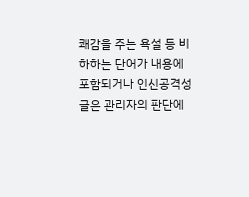쾌감을 주는 욕설 등 비하하는 단어가 내용에 포함되거나 인신공격성 글은 관리자의 판단에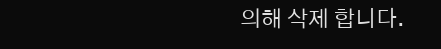의해 삭제 합니다.